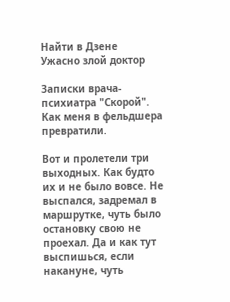Найти в Дзене
Ужасно злой доктор

Записки врача-психиатра "Скорой". Как меня в фельдшера превратили.

Вот и пролетели три выходных. Как будто их и не было вовсе. Не выспался, задремал в маршрутке, чуть было остановку свою не проехал. Да и как тут выспишься, если накануне, чуть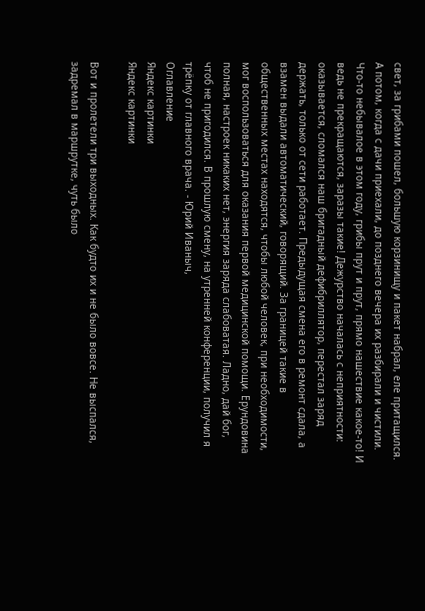свет, за грибами пошел, большую корзинищу и пакет набрал, еле притащился. А потом, когда с дачи приехали, до позднего вечера их разбирали и чистили. Что-то небывалое в этом году, грибы прут и прут, прямо нашествие какое-то! И ведь не прекращаются, заразы такие! Дежурство началась с неприятности: оказывается, сломался наш бригадный дефибриллятор, перестал заряд держать, только от сети работает. Предыдущая смена его в ремонт сдала, а взамен выдали автоматический, говорящий. За границей такие в общественных местах находятся, чтобы любой человек, при необходимости, мог воспользоваться для оказания первой медицинской помощи. Ерундовина полная, настроек никаких нет, энергия заряда слабоватая. Ладно, дай бог, чтоб не пригодился. В прошлую смену, на утренней конференции, получил я трёпку от главного врача. - Юрий Иваныч,
Оглавление
Яндекс картинки
Яндекс картинки

Вот и пролетели три выходных. Как будто их и не было вовсе. Не выспался, задремал в маршрутке, чуть было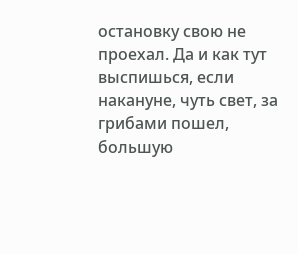остановку свою не проехал. Да и как тут выспишься, если накануне, чуть свет, за грибами пошел, большую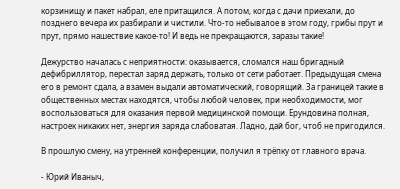корзинищу и пакет набрал, еле притащился. А потом, когда с дачи приехали, до позднего вечера их разбирали и чистили. Что-то небывалое в этом году, грибы прут и прут, прямо нашествие какое-то! И ведь не прекращаются, заразы такие!

Дежурство началась с неприятности: оказывается, сломался наш бригадный дефибриллятор, перестал заряд держать, только от сети работает. Предыдущая смена его в ремонт сдала, а взамен выдали автоматический, говорящий. За границей такие в общественных местах находятся, чтобы любой человек, при необходимости, мог воспользоваться для оказания первой медицинской помощи. Ерундовина полная, настроек никаких нет, энергия заряда слабоватая. Ладно, дай бог, чтоб не пригодился.

В прошлую смену, на утренней конференции, получил я трёпку от главного врача.

- Юрий Иваныч,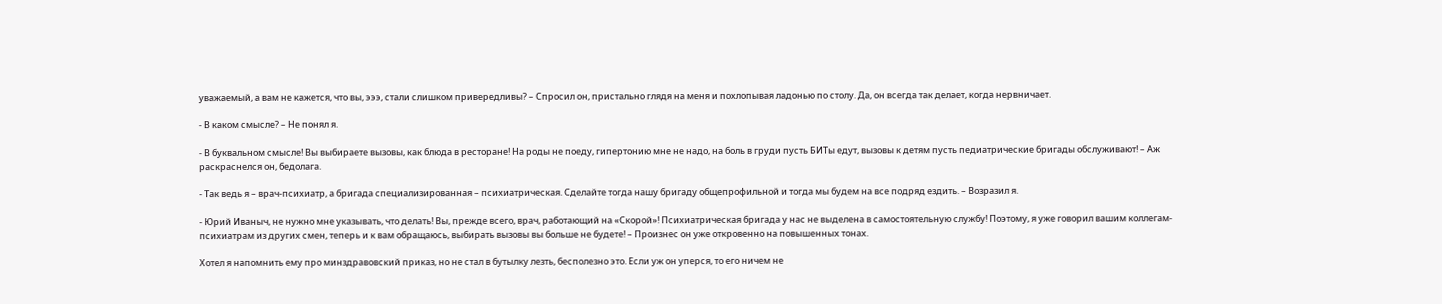уважаемый, а вам не кажется, что вы, эээ, стали слишком привередливы? – Спросил он, пристально глядя на меня и похлопывая ладонью по столу. Да, он всегда так делает, когда нервничает.

- В каком смысле? – Не понял я.

- В буквальном смысле! Вы выбираете вызовы, как блюда в ресторане! На роды не поеду, гипертонию мне не надо, на боль в груди пусть БИТы едут, вызовы к детям пусть педиатрические бригады обслуживают! – Аж раскраснелся он, бедолага.

- Так ведь я – врач-психиатр, а бригада специализированная – психиатрическая. Сделайте тогда нашу бригаду общепрофильной и тогда мы будем на все подряд ездить. – Возразил я.

- Юрий Иваныч, не нужно мне указывать, что делать! Вы, прежде всего, врач, работающий на «Скорой»! Психиатрическая бригада у нас не выделена в самостоятельную службу! Поэтому, я уже говорил вашим коллегам-психиатрам из других смен, теперь и к вам обращаюсь, выбирать вызовы вы больше не будете! – Произнес он уже откровенно на повышенных тонах.

Хотел я напомнить ему про минздравовский приказ, но не стал в бутылку лезть, бесполезно это. Если уж он уперся, то его ничем не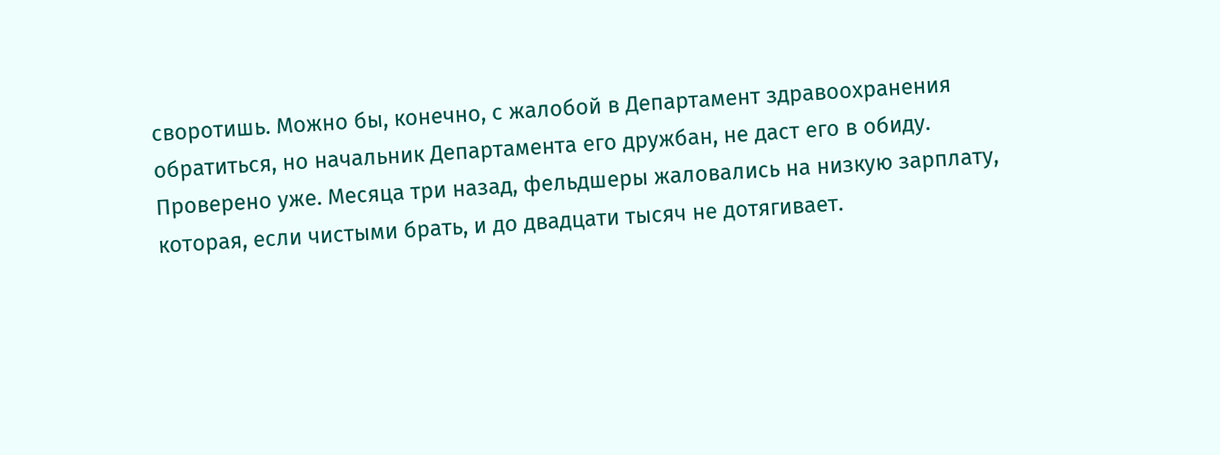своротишь. Можно бы, конечно, с жалобой в Департамент здравоохранения обратиться, но начальник Департамента его дружбан, не даст его в обиду. Проверено уже. Месяца три назад, фельдшеры жаловались на низкую зарплату, которая, если чистыми брать, и до двадцати тысяч не дотягивает.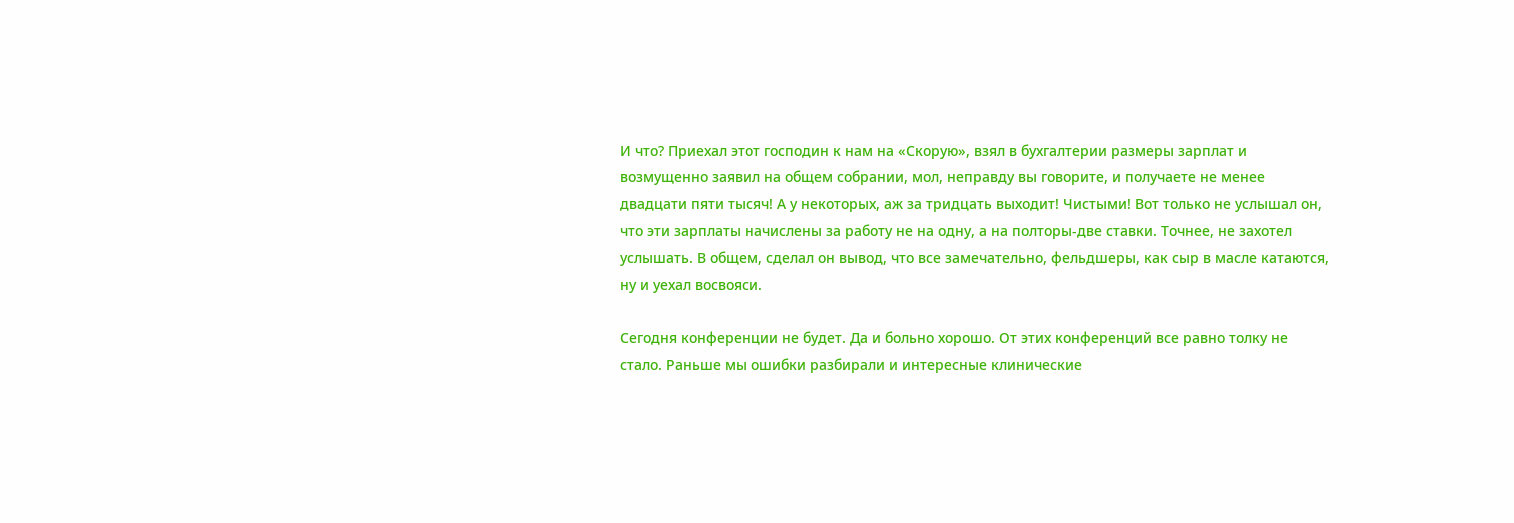И что? Приехал этот господин к нам на «Скорую», взял в бухгалтерии размеры зарплат и возмущенно заявил на общем собрании, мол, неправду вы говорите, и получаете не менее двадцати пяти тысяч! А у некоторых, аж за тридцать выходит! Чистыми! Вот только не услышал он, что эти зарплаты начислены за работу не на одну, а на полторы-две ставки. Точнее, не захотел услышать. В общем, сделал он вывод, что все замечательно, фельдшеры, как сыр в масле катаются, ну и уехал восвояси.

Сегодня конференции не будет. Да и больно хорошо. От этих конференций все равно толку не стало. Раньше мы ошибки разбирали и интересные клинические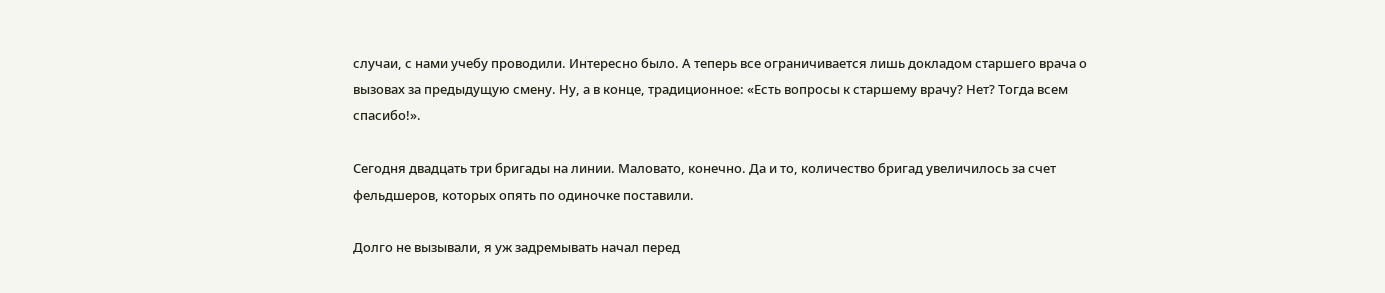случаи, с нами учебу проводили. Интересно было. А теперь все ограничивается лишь докладом старшего врача о вызовах за предыдущую смену. Ну, а в конце, традиционное: «Есть вопросы к старшему врачу? Нет? Тогда всем спасибо!».

Сегодня двадцать три бригады на линии. Маловато, конечно. Да и то, количество бригад увеличилось за счет фельдшеров, которых опять по одиночке поставили.

Долго не вызывали, я уж задремывать начал перед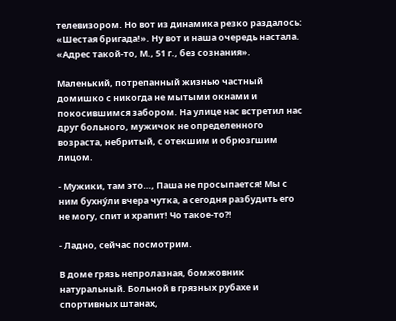телевизором. Но вот из динамика резко раздалось: «Шестая бригада!». Ну вот и наша очередь настала. «Адрес такой-то, М., 51 г., без сознания».

Маленький, потрепанный жизнью частный домишко с никогда не мытыми окнами и покосившимся забором. На улице нас встретил нас друг больного, мужичок не определенного возраста, небритый, с отекшим и обрюзгшим лицом.

- Мужики, там это…, Паша не просыпается! Мы с ним бухну́ли вчера чутка, а сегодня разбудить его не могу, спит и храпит! Чо такое-то?!

- Ладно, сейчас посмотрим.

В доме грязь непролазная, бомжовник натуральный. Больной в грязных рубахе и спортивных штанах,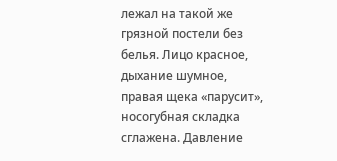лежал на такой же грязной постели без белья. Лицо красное, дыхание шумное, правая щека «парусит», носогубная складка сглажена. Давление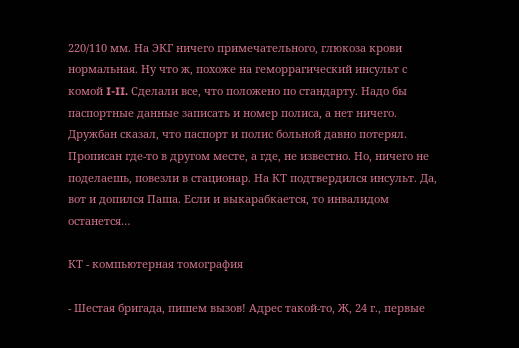220/110 мм. На ЭКГ ничего примечательного, глюкоза крови нормальная. Ну что ж, похоже на геморрагический инсульт с комой I-II. Сделали все, что положено по стандарту. Надо бы паспортные данные записать и номер полиса, а нет ничего. Дружбан сказал, что паспорт и полис больной давно потерял. Прописан где-то в другом месте, а где, не известно. Но, ничего не поделаешь, повезли в стационар. На КТ подтвердился инсульт. Да, вот и допился Паша. Если и выкарабкается, то инвалидом останется…

КТ - компьютерная томография

- Шестая бригада, пишем вызов! Адрес такой-то, Ж, 24 г., первые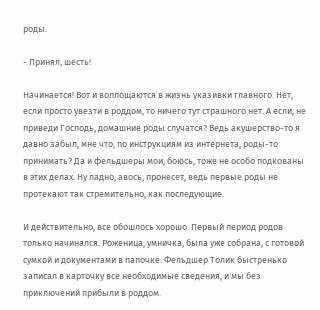роды.

- Принял, шесть!

Начинается! Вот и воплощаются в жизнь указивки главного. Нет, если просто увезти в роддом, то ничего тут страшного нет. А если, не приведи Господь, домашние роды случатся? Ведь акушерство-то я давно забыл, мне что, по инструкциям из интернета, роды-то принимать? Да и фельдшеры мои, боюсь, тоже не особо подкованы в этих делах. Ну ладно, авось, пронесет, ведь первые роды не протекают так стремительно, как последующие.

И действительно, все обошлось хорошо. Первый период родов только начинался. Роженица, умничка, была уже собрана, с готовой сумкой и документами в папочке. Фельдшер Толик быстренько записал в карточку все необходимые сведения, и мы без приключений прибыли в роддом.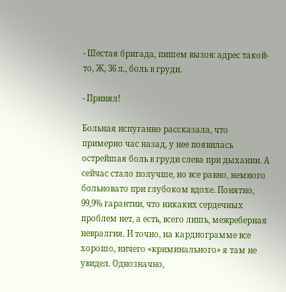- Шестая бригада, пишем вызов: адрес такой-то, Ж, 36 л., боль в груди.

- Принял!

Больная испуганно рассказала, что примерно час назад, у нее появилась острейшая боль в груди слева при дыхании. А сейчас стало получше, но все равно, немного больновато при глубоком вдохе. Понятно, 99,9% гарантии, что никаких сердечных проблем нет, а есть, всего лишь, межреберная невралгия. И точно, на кардиограмме все хорошо, ничего «криминального» я там не увидел. Однозначно,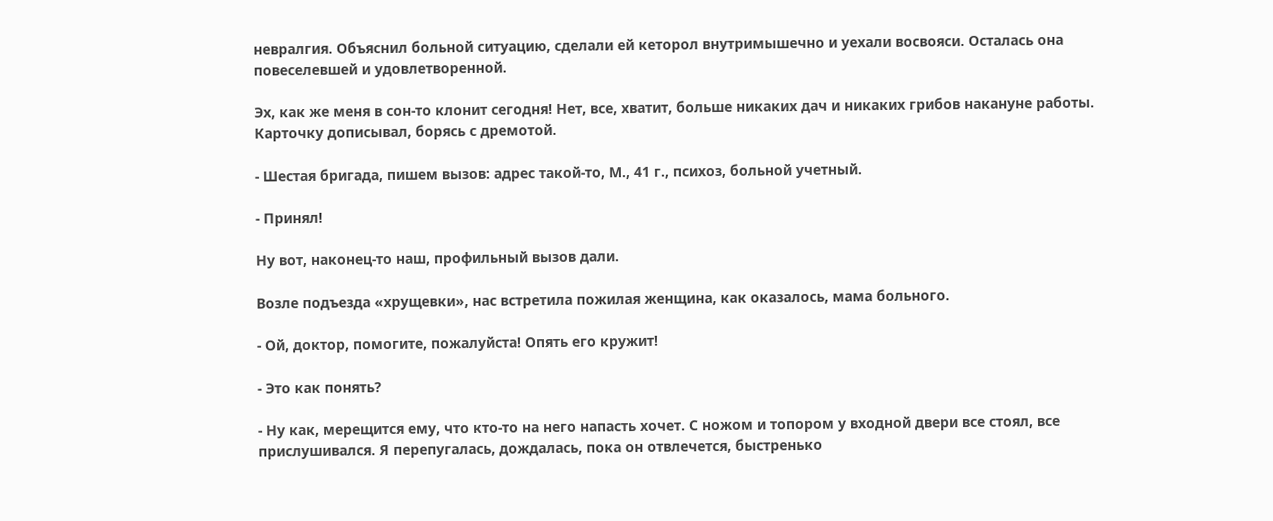невралгия. Объяснил больной ситуацию, сделали ей кеторол внутримышечно и уехали восвояси. Осталась она повеселевшей и удовлетворенной.

Эх, как же меня в сон-то клонит сегодня! Нет, все, хватит, больше никаких дач и никаких грибов накануне работы. Карточку дописывал, борясь с дремотой.

- Шестая бригада, пишем вызов: адрес такой-то, М., 41 г., психоз, больной учетный.

- Принял!

Ну вот, наконец-то наш, профильный вызов дали.

Возле подъезда «хрущевки», нас встретила пожилая женщина, как оказалось, мама больного.

- Ой, доктор, помогите, пожалуйста! Опять его кружит!

- Это как понять?

- Ну как, мерещится ему, что кто-то на него напасть хочет. С ножом и топором у входной двери все стоял, все прислушивался. Я перепугалась, дождалась, пока он отвлечется, быстренько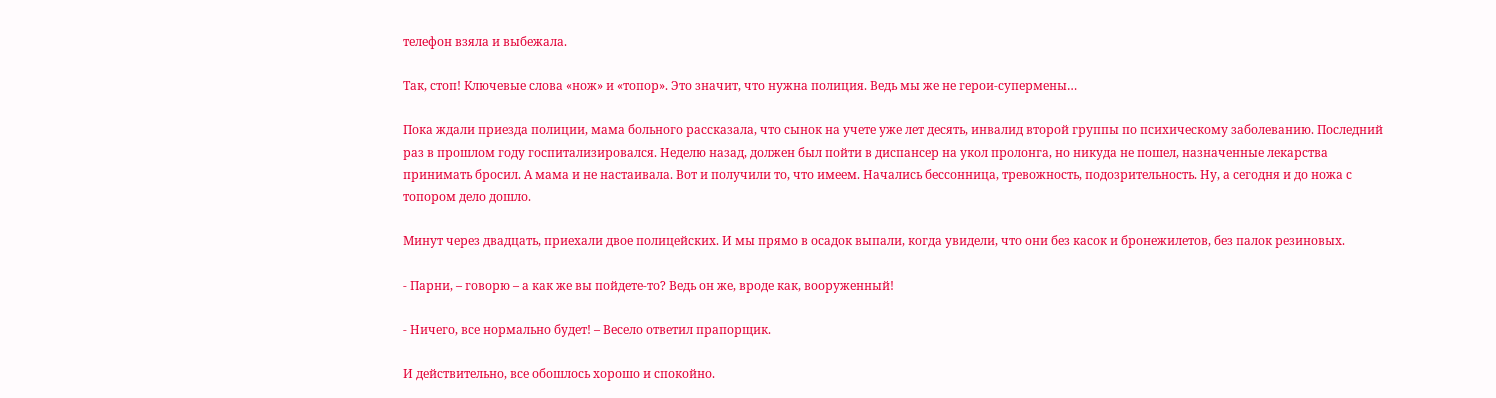телефон взяла и выбежала.

Так, стоп! Ключевые слова «нож» и «топор». Это значит, что нужна полиция. Ведь мы же не герои-супермены…

Пока ждали приезда полиции, мама больного рассказала, что сынок на учете уже лет десять, инвалид второй группы по психическому заболеванию. Последний раз в прошлом году госпитализировался. Неделю назад, должен был пойти в диспансер на укол пролонга, но никуда не пошел, назначенные лекарства принимать бросил. А мама и не настаивала. Вот и получили то, что имеем. Начались бессонница, тревожность, подозрительность. Ну, а сегодня и до ножа с топором дело дошло.

Минут через двадцать, приехали двое полицейских. И мы прямо в осадок выпали, когда увидели, что они без касок и бронежилетов, без палок резиновых.

- Парни, – говорю – а как же вы пойдете-то? Ведь он же, вроде как, вооруженный!

- Ничего, все нормально будет! – Весело ответил прапорщик.

И действительно, все обошлось хорошо и спокойно.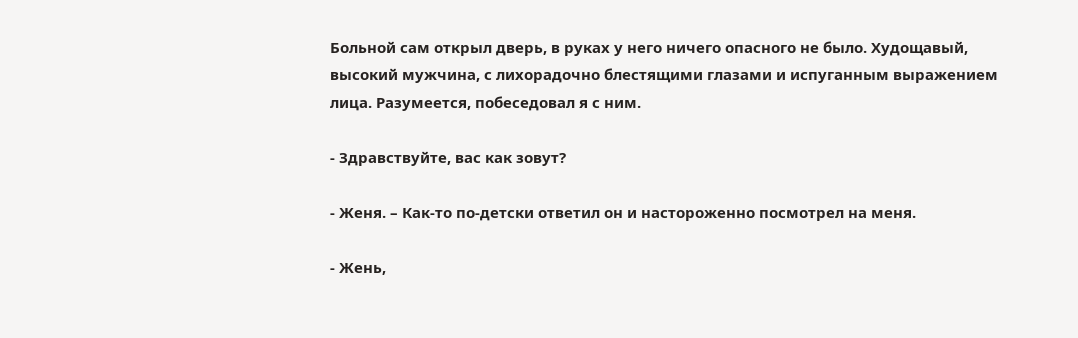Больной сам открыл дверь, в руках у него ничего опасного не было. Худощавый, высокий мужчина, с лихорадочно блестящими глазами и испуганным выражением лица. Разумеется, побеседовал я с ним.

- Здравствуйте, вас как зовут?

- Женя. – Как-то по-детски ответил он и настороженно посмотрел на меня.

- Жень,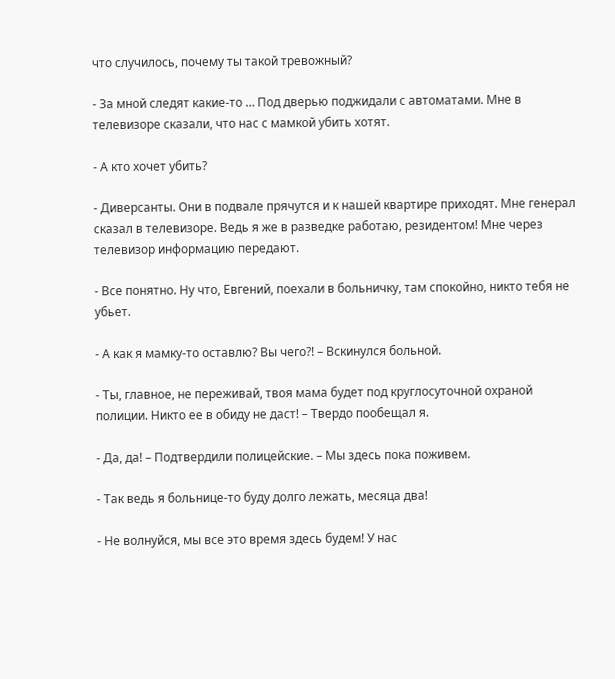что случилось, почему ты такой тревожный?

- За мной следят какие-то … Под дверью поджидали с автоматами. Мне в телевизоре сказали, что нас с мамкой убить хотят.

- А кто хочет убить?

- Диверсанты. Они в подвале прячутся и к нашей квартире приходят. Мне генерал сказал в телевизоре. Ведь я же в разведке работаю, резидентом! Мне через телевизор информацию передают.

- Все понятно. Ну что, Евгений, поехали в больничку, там спокойно, никто тебя не убьет.

- А как я мамку-то оставлю? Вы чего?! – Вскинулся больной.

- Ты, главное, не переживай, твоя мама будет под круглосуточной охраной полиции. Никто ее в обиду не даст! – Твердо пообещал я.

- Да, да! – Подтвердили полицейские. – Мы здесь пока поживем.

- Так ведь я больнице-то буду долго лежать, месяца два!

- Не волнуйся, мы все это время здесь будем! У нас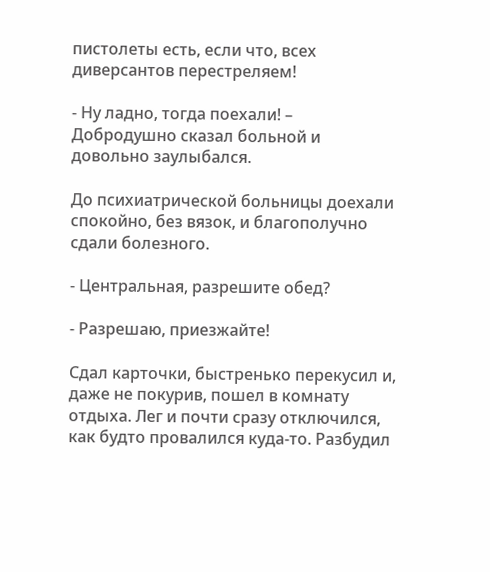пистолеты есть, если что, всех диверсантов перестреляем!

- Ну ладно, тогда поехали! – Добродушно сказал больной и довольно заулыбался.

До психиатрической больницы доехали спокойно, без вязок, и благополучно сдали болезного.

- Центральная, разрешите обед?

- Разрешаю, приезжайте!

Сдал карточки, быстренько перекусил и, даже не покурив, пошел в комнату отдыха. Лег и почти сразу отключился, как будто провалился куда-то. Разбудил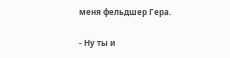меня фельдшер Гера.

- Ну ты и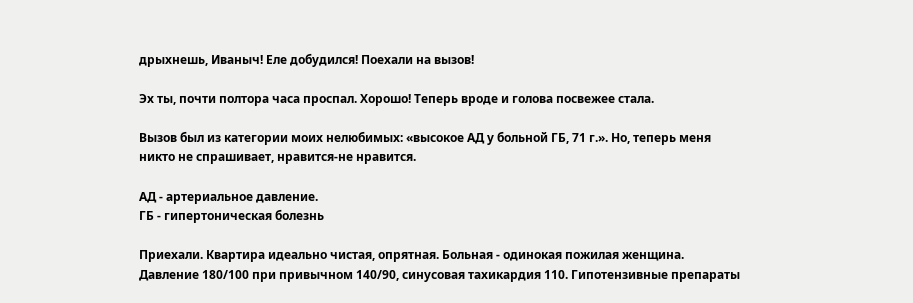дрыхнешь, Иваныч! Еле добудился! Поехали на вызов!

Эх ты, почти полтора часа проспал. Хорошо! Теперь вроде и голова посвежее стала.

Вызов был из категории моих нелюбимых: «высокое АД у больной ГБ, 71 г.». Но, теперь меня никто не спрашивает, нравится-не нравится.

АД - артериальное давление.
ГБ - гипертоническая болезнь

Приехали. Квартира идеально чистая, опрятная. Больная - одинокая пожилая женщина. Давление 180/100 при привычном 140/90, синусовая тахикардия 110. Гипотензивные препараты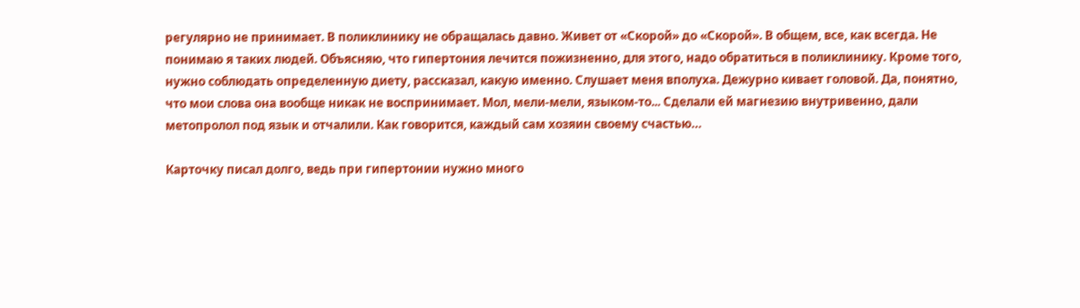регулярно не принимает. В поликлинику не обращалась давно. Живет от «Скорой» до «Скорой». В общем, все, как всегда. Не понимаю я таких людей. Объясняю, что гипертония лечится пожизненно, для этого, надо обратиться в поликлинику. Кроме того, нужно соблюдать определенную диету, рассказал, какую именно. Слушает меня вполуха. Дежурно кивает головой. Да, понятно, что мои слова она вообще никак не воспринимает. Мол, мели-мели, языком-то... Сделали ей магнезию внутривенно, дали метопролол под язык и отчалили. Как говорится, каждый сам хозяин своему счастью…

Карточку писал долго, ведь при гипертонии нужно много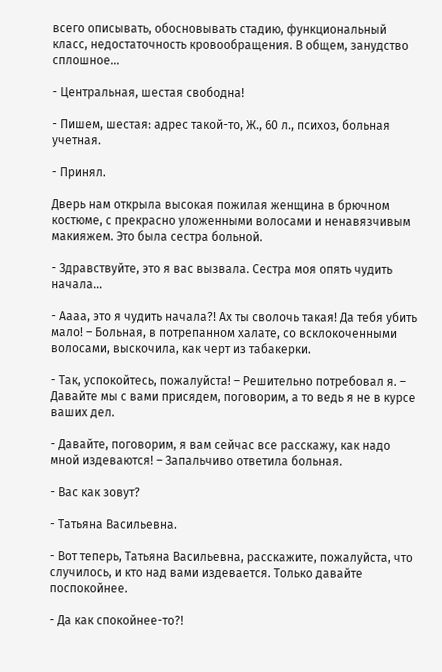всего описывать, обосновывать стадию, функциональный класс, недостаточность кровообращения. В общем, занудство сплошное…

- Центральная, шестая свободна!

- Пишем, шестая: адрес такой-то, Ж., 60 л., психоз, больная учетная.

- Принял.

Дверь нам открыла высокая пожилая женщина в брючном костюме, с прекрасно уложенными волосами и ненавязчивым макияжем. Это была сестра больной.

- Здравствуйте, это я вас вызвала. Сестра моя опять чудить начала…

- Аааа, это я чудить начала?! Ах ты сволочь такая! Да тебя убить мало! – Больная, в потрепанном халате, со всклокоченными волосами, выскочила, как черт из табакерки.

- Так, успокойтесь, пожалуйста! – Решительно потребовал я. – Давайте мы с вами присядем, поговорим, а то ведь я не в курсе ваших дел.

- Давайте, поговорим, я вам сейчас все расскажу, как надо мной издеваются! – Запальчиво ответила больная.

- Вас как зовут?

- Татьяна Васильевна.

- Вот теперь, Татьяна Васильевна, расскажите, пожалуйста, что случилось, и кто над вами издевается. Только давайте поспокойнее.

- Да как спокойнее-то?!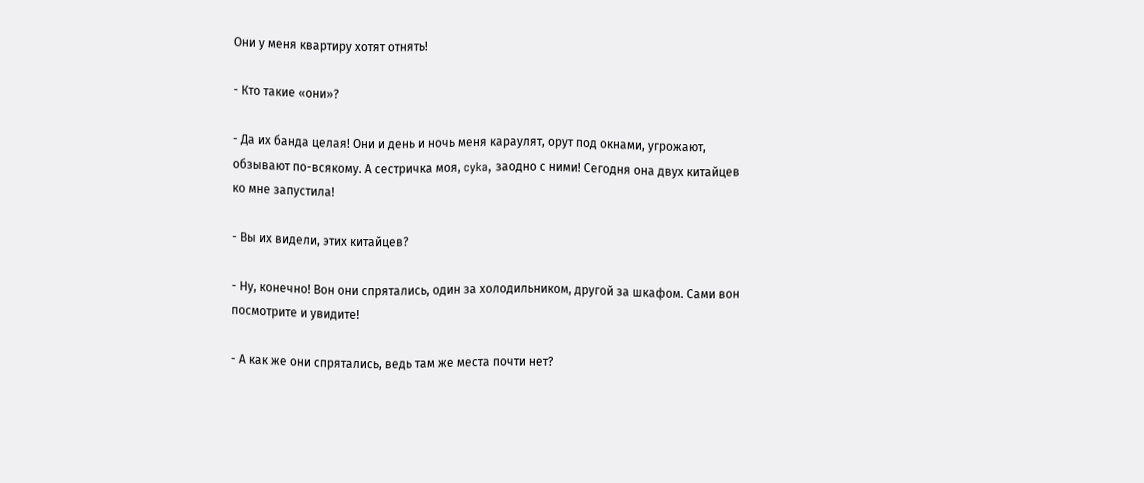Они у меня квартиру хотят отнять!

- Кто такие «они»?

- Да их банда целая! Они и день и ночь меня караулят, орут под окнами, угрожают, обзывают по-всякому. А сестричка моя, cyka, заодно с ними! Сегодня она двух китайцев ко мне запустила!

- Вы их видели, этих китайцев?

- Ну, конечно! Вон они спрятались, один за холодильником, другой за шкафом. Сами вон посмотрите и увидите!

- А как же они спрятались, ведь там же места почти нет?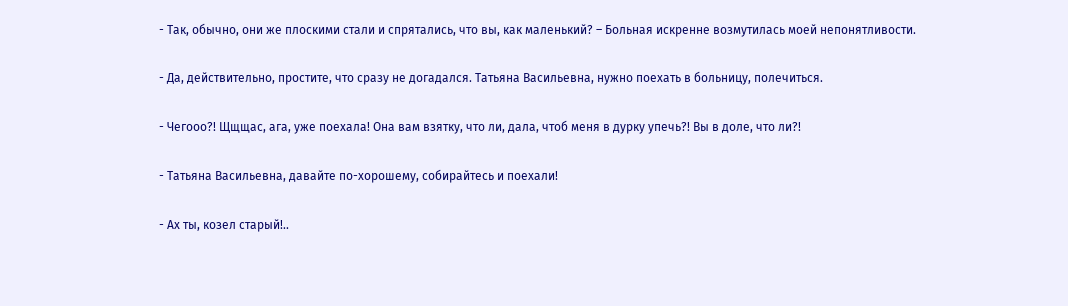- Так, обычно, они же плоскими стали и спрятались, что вы, как маленький? – Больная искренне возмутилась моей непонятливости.

- Да, действительно, простите, что сразу не догадался. Татьяна Васильевна, нужно поехать в больницу, полечиться.

- Чегооо?! Щщщас, ага, уже поехала! Она вам взятку, что ли, дала, чтоб меня в дурку упечь?! Вы в доле, что ли?!

- Татьяна Васильевна, давайте по-хорошему, собирайтесь и поехали!

- Ах ты, козел старый!..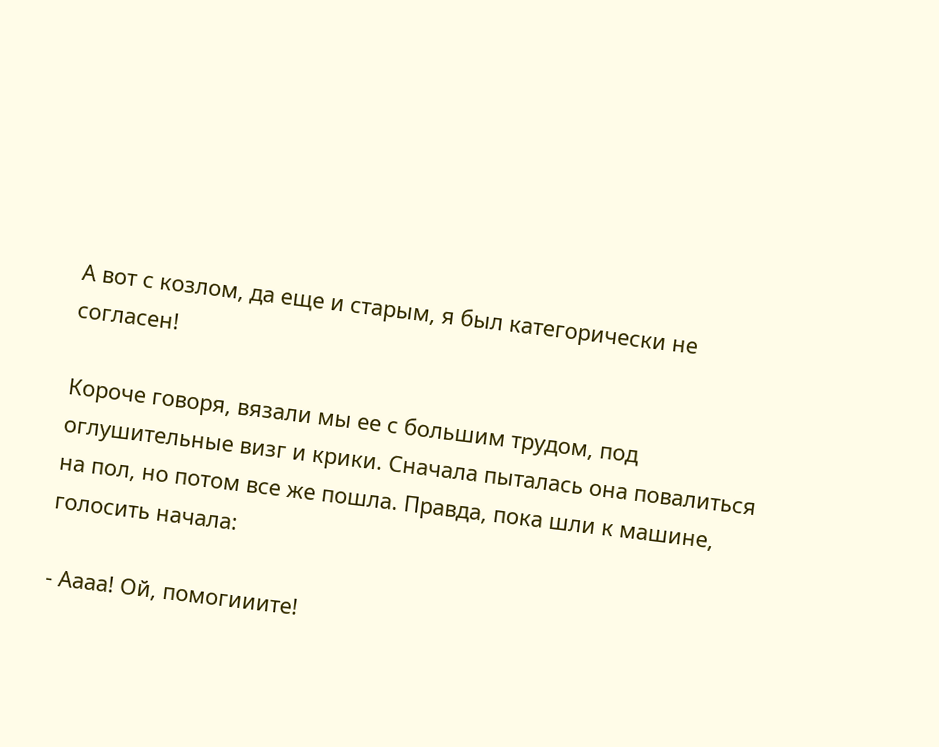А вот с козлом, да еще и старым, я был категорически не согласен!

Короче говоря, вязали мы ее с большим трудом, под оглушительные визг и крики. Сначала пыталась она повалиться на пол, но потом все же пошла. Правда, пока шли к машине, голосить начала:

- Аааа! Ой, помогииите!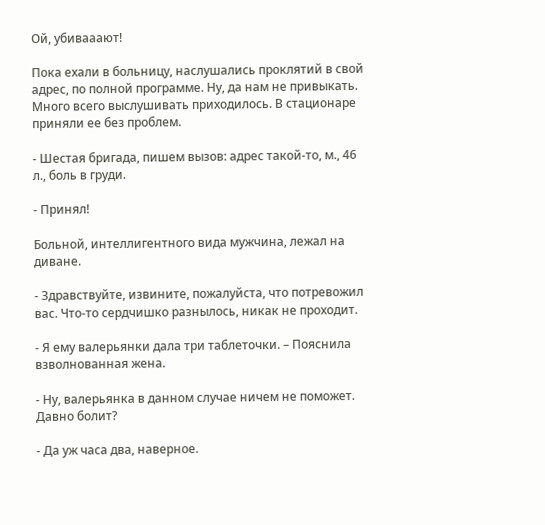Ой, убивааают!

Пока ехали в больницу, наслушались проклятий в свой адрес, по полной программе. Ну, да нам не привыкать. Много всего выслушивать приходилось. В стационаре приняли ее без проблем.

- Шестая бригада, пишем вызов: адрес такой-то, м., 46 л., боль в груди.

- Принял!

Больной, интеллигентного вида мужчина, лежал на диване.

- Здравствуйте, извините, пожалуйста, что потревожил вас. Что-то сердчишко разнылось, никак не проходит.

- Я ему валерьянки дала три таблеточки. – Пояснила взволнованная жена.

- Ну, валерьянка в данном случае ничем не поможет. Давно болит?

- Да уж часа два, наверное.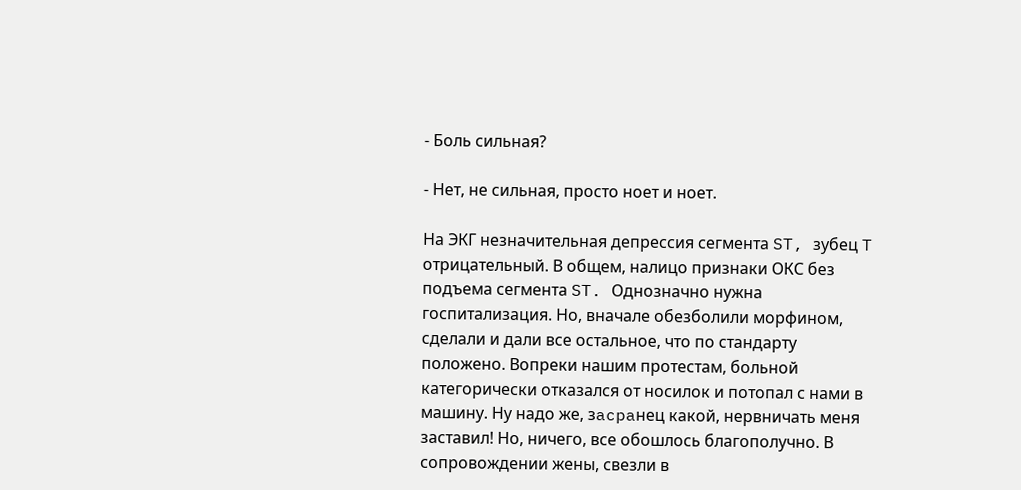- Боль сильная?

- Нет, не сильная, просто ноет и ноет.

На ЭКГ незначительная депрессия сегмента ST, зубец T отрицательный. В общем, налицо признаки ОКС без подъема сегмента ST. Однозначно нужна госпитализация. Но, вначале обезболили морфином, сделали и дали все остальное, что по стандарту положено. Вопреки нашим протестам, больной категорически отказался от носилок и потопал с нами в машину. Ну надо же, зacpaнeц какой, нервничать меня заставил! Но, ничего, все обошлось благополучно. В сопровождении жены, свезли в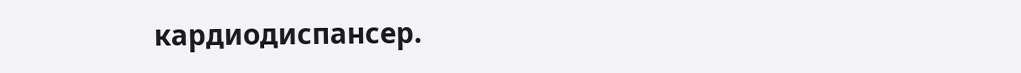кардиодиспансер.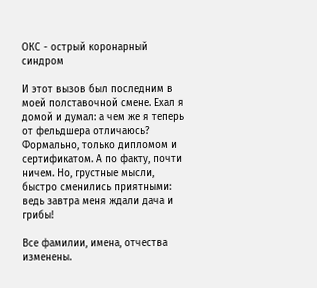ОКС - острый коронарный синдром

И этот вызов был последним в моей полставочной смене. Ехал я домой и думал: а чем же я теперь от фельдшера отличаюсь? Формально, только дипломом и сертификатом. А по факту, почти ничем. Но, грустные мысли, быстро сменились приятными: ведь завтра меня ждали дача и грибы!

Все фамилии, имена, отчества изменены.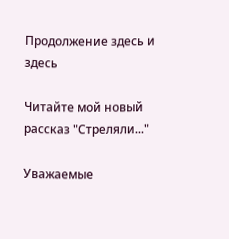Продолжение здесь и здесь

Читайте мой новый рассказ "Стреляли..."

Уважаемые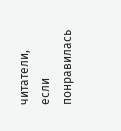читатели, если понравилась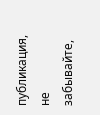публикация, не забывайте,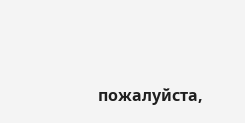пожалуйста,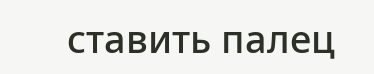ставить палец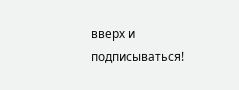вверх и подписываться!